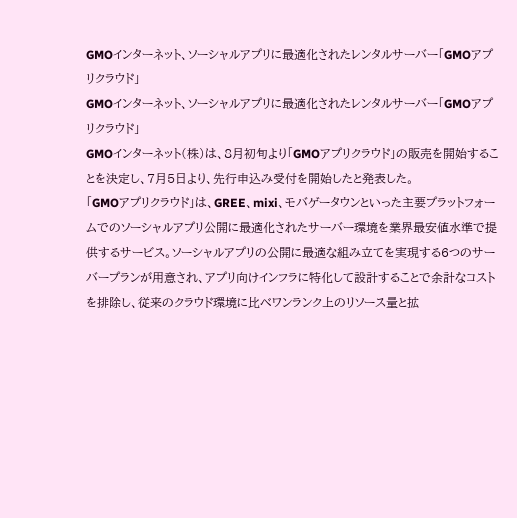GMOインターネット、ソーシャルアプリに最適化されたレンタルサーバー「GMOアプリクラウド」
GMOインターネット、ソーシャルアプリに最適化されたレンタルサーバー「GMOアプリクラウド」
GMOインターネット(株)は、8月初旬より「GMOアプリクラウド」の販売を開始することを決定し、7月5日より、先行申込み受付を開始したと発表した。
「GMOアプリクラウド」は、GREE、mixi、モバゲータウンといった主要プラットフォームでのソーシャルアプリ公開に最適化されたサーバー環境を業界最安値水準で提供するサービス。ソーシャルアプリの公開に最適な組み立てを実現する6つのサーバープランが用意され、アプリ向けインフラに特化して設計することで余計なコストを排除し、従来のクラウド環境に比べワンランク上のリソース量と拡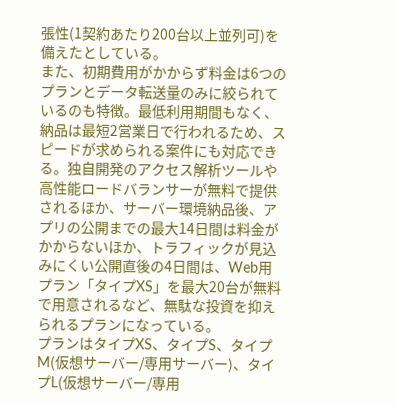張性(1契約あたり200台以上並列可)を備えたとしている。
また、初期費用がかからず料金は6つのプランとデータ転送量のみに絞られているのも特徴。最低利用期間もなく、納品は最短2営業日で行われるため、スピードが求められる案件にも対応できる。独自開発のアクセス解析ツールや高性能ロードバランサーが無料で提供されるほか、サーバー環境納品後、アプリの公開までの最大14日間は料金がかからないほか、トラフィックが見込みにくい公開直後の4日間は、Web用プラン「タイプXS」を最大20台が無料で用意されるなど、無駄な投資を抑えられるプランになっている。
プランはタイプXS、タイプS、タイプM(仮想サーバー/専用サーバー)、タイプL(仮想サーバー/専用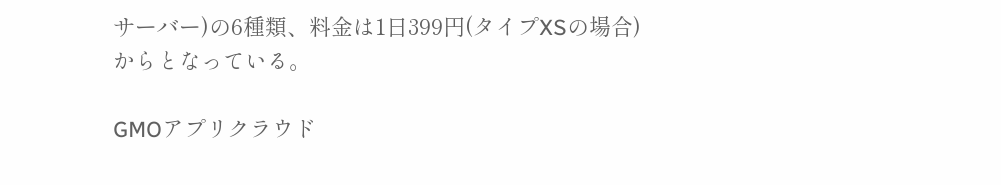サーバー)の6種類、料金は1日399円(タイプXSの場合)からとなっている。

GMOアプリクラウド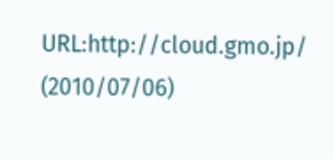URL:http://cloud.gmo.jp/
(2010/07/06)